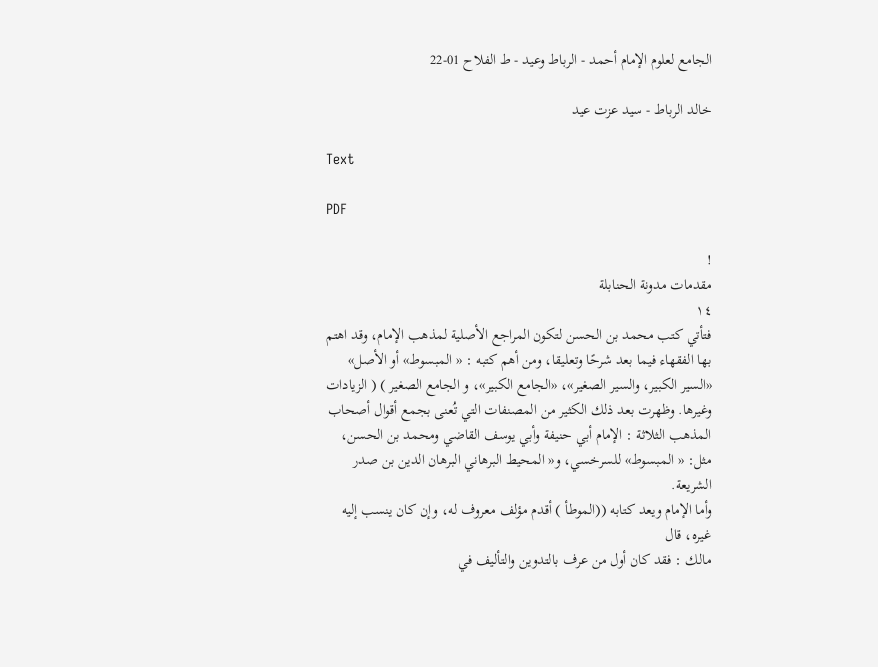الجامع لعلوم الإمام أحمد - الرباط وعيد - ط الفلاح 01-22

خالد الرباط - سيد عزت عيد

Text

PDF

!
مقدمات مدونة الحنابلة
١٤
فتأتي كتب محمد بن الحسن لتكون المراجع الأصلية لمذهب الإمام، وقد اهتم بها الفقهاء فيما بعد شرحًا وتعليقا، ومن أهم كتبه : « المبسوط» أو الأصل» «السير الكبير، والسير الصغير»، «الجامع الكبير»، و الجامع الصغير ) ( الزيادات وغيرها. وظهرت بعد ذلك الكثير من المصنفات التي تُعنى بجمع أقوال أصحاب المذهب الثلاثة : الإمام أبي حنيفة وأبي يوسف القاضي ومحمد بن الحسن، مثل: « المبسوط» للسرخسي، و« المحيط البرهاني البرهان الدين بن صدر الشريعة.
وأما الإمام ويعد كتابه ((الموطأ ) أقدم مؤلف معروف له، وإن كان ينسب إليه غيره، قال
مالك : فقد كان أول من عرف بالتدوين والتأليف في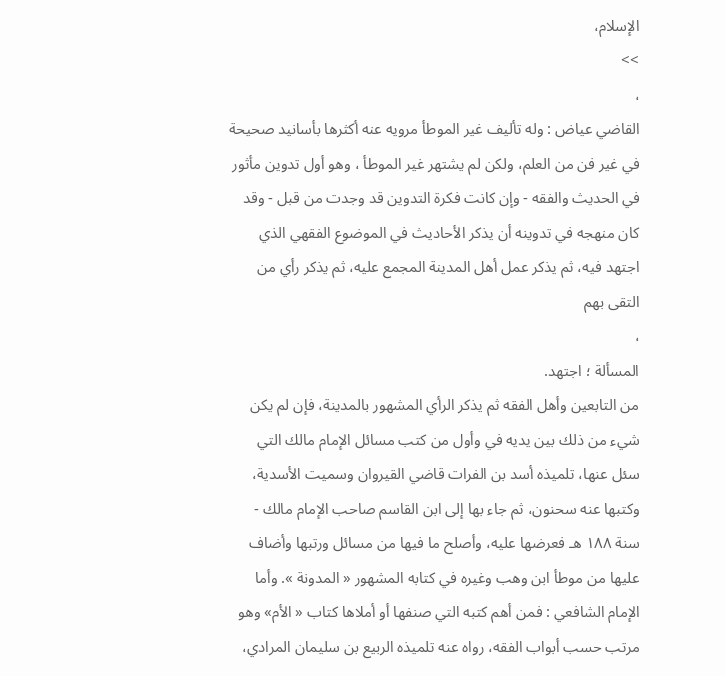الإسلام،
>>
،
القاضي عياض : وله تأليف غير الموطأ مرويه عنه أكثرها بأسانيد صحيحة في غير فن من العلم، ولكن لم يشتهر غير الموطأ ، وهو أول تدوين مأثور في الحديث والفقه - وإن كانت فكرة التدوين قد وجدت من قبل - وقد كان منهجه في تدوينه أن يذكر الأحاديث في الموضوع الفقهي الذي اجتهد فيه، ثم يذكر عمل أهل المدينة المجمع عليه، ثم يذكر رأي من التقى بهم
،
المسألة ؛ اجتهد.
من التابعين وأهل الفقه ثم يذكر الرأي المشهور بالمدينة، فإن لم يكن شيء من ذلك بين يديه في وأول من كتب مسائل الإمام مالك التي سئل عنها، تلميذه أسد بن الفرات قاضي القيروان وسميت الأسدية، وكتبها عنه سحنون، ثم جاء بها إلى ابن القاسم صاحب الإمام مالك - سنة ١٨٨ هـ فعرضها عليه، وأصلح ما فيها من مسائل ورتبها وأضاف عليها من موطأ ابن وهب وغيره في كتابه المشهور « المدونة ». وأما الإمام الشافعي : فمن أهم كتبه التي صنفها أو أملاها كتاب « الأم» وهو مرتب حسب أبواب الفقه، رواه عنه تلميذه الربيع بن سليمان المرادي،